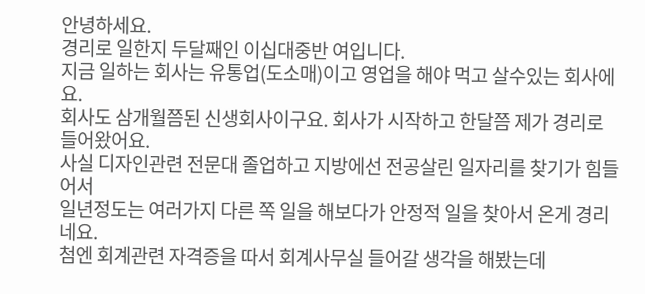안녕하세요.
경리로 일한지 두달째인 이십대중반 여입니다.
지금 일하는 회사는 유통업(도소매)이고 영업을 해야 먹고 살수있는 회사에요.
회사도 삼개월쯤된 신생회사이구요. 회사가 시작하고 한달쯤 제가 경리로 들어왔어요.
사실 디자인관련 전문대 졸업하고 지방에선 전공살린 일자리를 찾기가 힘들어서
일년정도는 여러가지 다른 쪽 일을 해보다가 안정적 일을 찾아서 온게 경리네요.
첨엔 회계관련 자격증을 따서 회계사무실 들어갈 생각을 해봤는데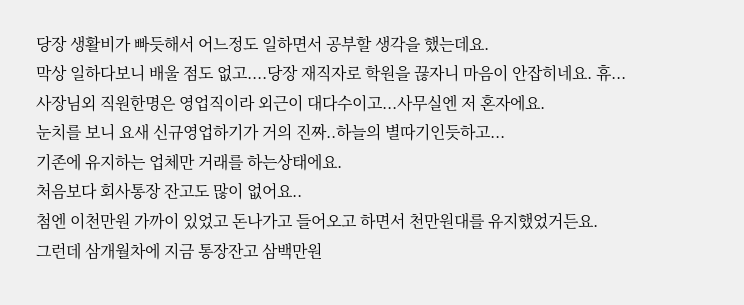당장 생활비가 빠듯해서 어느정도 일하면서 공부할 생각을 했는데요.
막상 일하다보니 배울 점도 없고....당장 재직자로 학원을 끊자니 마음이 안잡히네요. 휴...
사장님외 직원한명은 영업직이라 외근이 대다수이고...사무실엔 저 혼자에요.
눈치를 보니 요새 신규영업하기가 거의 진짜..하늘의 별따기인듯하고...
기존에 유지하는 업체만 거래를 하는상태에요.
처음보다 회사통장 잔고도 많이 없어요..
첨엔 이천만원 가까이 있었고 돈나가고 들어오고 하면서 천만원대를 유지했었거든요.
그런데 삼개월차에 지금 통장잔고 삼백만원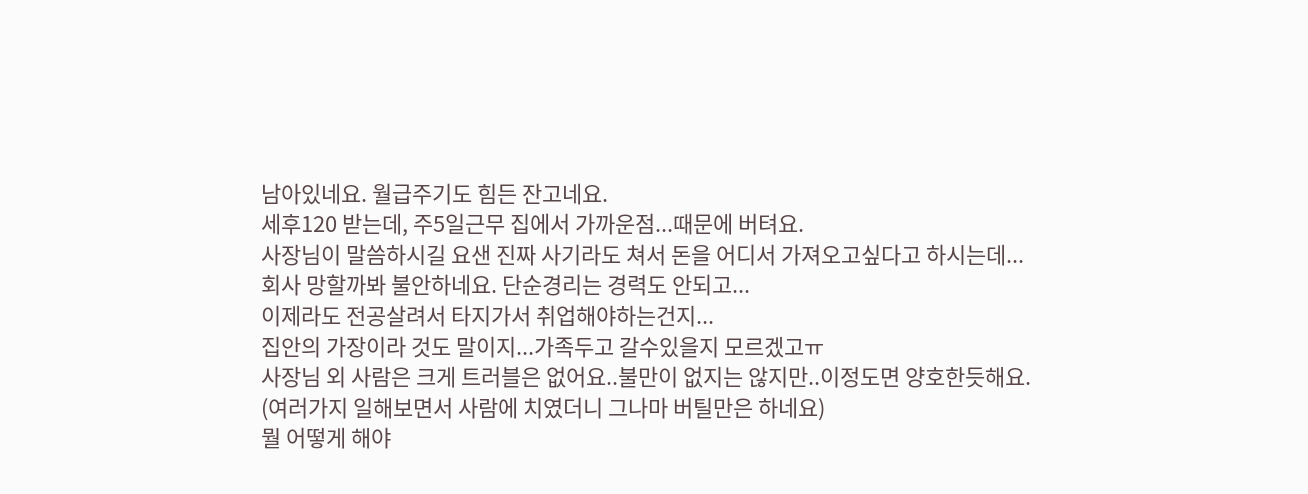남아있네요. 월급주기도 힘든 잔고네요.
세후120 받는데, 주5일근무 집에서 가까운점...때문에 버텨요.
사장님이 말씀하시길 요샌 진짜 사기라도 쳐서 돈을 어디서 가져오고싶다고 하시는데...
회사 망할까봐 불안하네요. 단순경리는 경력도 안되고...
이제라도 전공살려서 타지가서 취업해야하는건지...
집안의 가장이라 것도 말이지...가족두고 갈수있을지 모르겠고ㅠ
사장님 외 사람은 크게 트러블은 없어요..불만이 없지는 않지만..이정도면 양호한듯해요.
(여러가지 일해보면서 사람에 치였더니 그나마 버틸만은 하네요)
뭘 어떻게 해야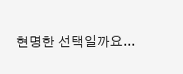현명한 선택일까요...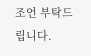조언 부탁드립니다.